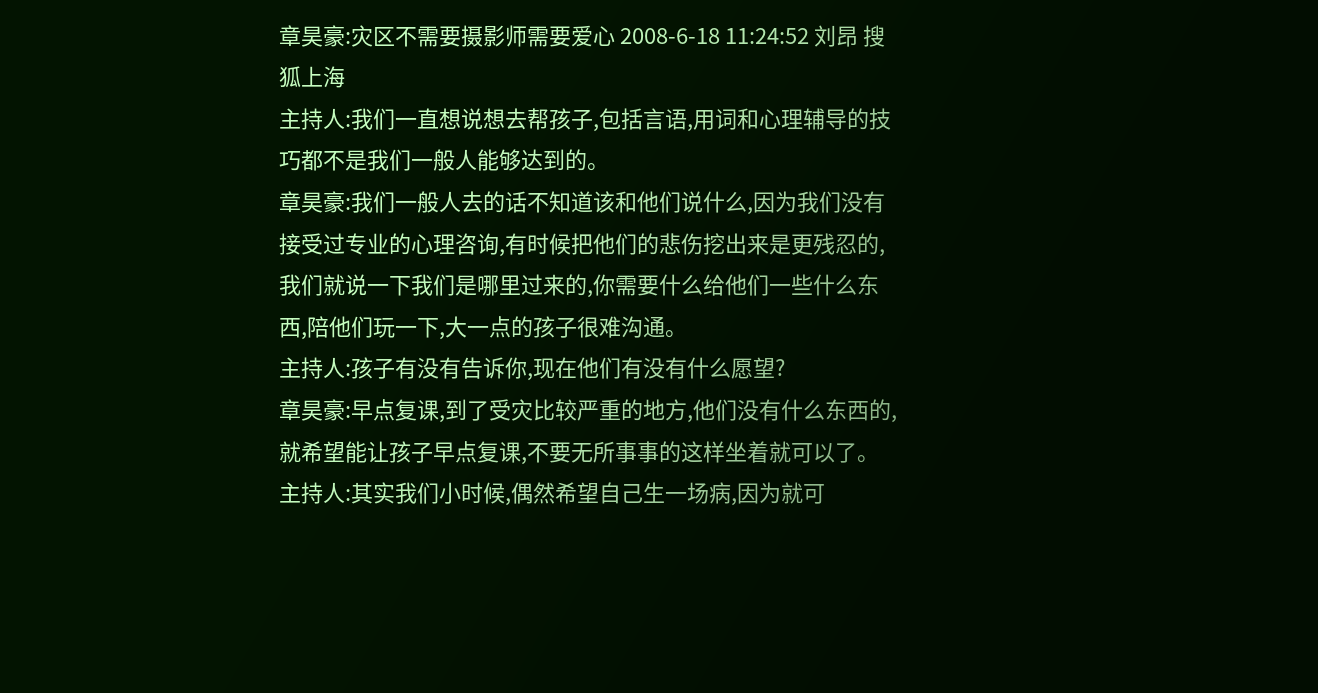章昊豪:灾区不需要摄影师需要爱心 2008-6-18 11:24:52 刘昂 搜狐上海
主持人:我们一直想说想去帮孩子,包括言语,用词和心理辅导的技巧都不是我们一般人能够达到的。
章昊豪:我们一般人去的话不知道该和他们说什么,因为我们没有接受过专业的心理咨询,有时候把他们的悲伤挖出来是更残忍的,我们就说一下我们是哪里过来的,你需要什么给他们一些什么东西,陪他们玩一下,大一点的孩子很难沟通。
主持人:孩子有没有告诉你,现在他们有没有什么愿望?
章昊豪:早点复课,到了受灾比较严重的地方,他们没有什么东西的,就希望能让孩子早点复课,不要无所事事的这样坐着就可以了。
主持人:其实我们小时候,偶然希望自己生一场病,因为就可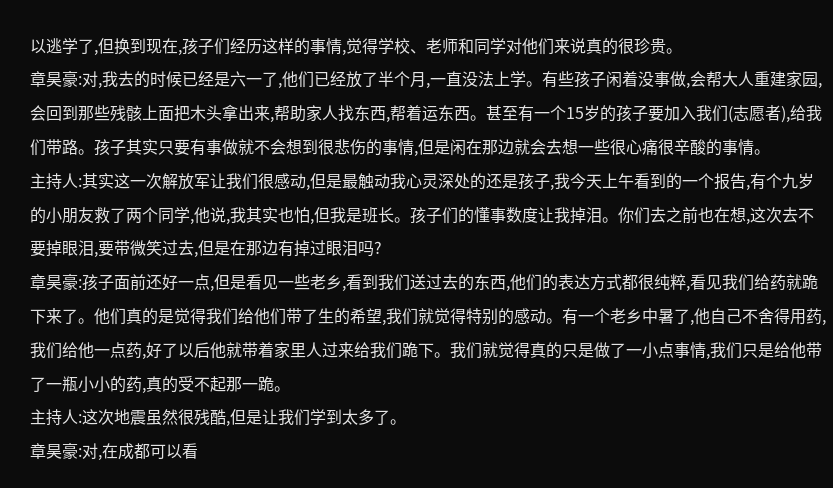以逃学了,但换到现在,孩子们经历这样的事情,觉得学校、老师和同学对他们来说真的很珍贵。
章昊豪:对,我去的时候已经是六一了,他们已经放了半个月,一直没法上学。有些孩子闲着没事做,会帮大人重建家园,会回到那些残骸上面把木头拿出来,帮助家人找东西,帮着运东西。甚至有一个15岁的孩子要加入我们(志愿者),给我们带路。孩子其实只要有事做就不会想到很悲伤的事情,但是闲在那边就会去想一些很心痛很辛酸的事情。
主持人:其实这一次解放军让我们很感动,但是最触动我心灵深处的还是孩子,我今天上午看到的一个报告,有个九岁的小朋友救了两个同学,他说,我其实也怕,但我是班长。孩子们的懂事数度让我掉泪。你们去之前也在想,这次去不要掉眼泪,要带微笑过去,但是在那边有掉过眼泪吗?
章昊豪:孩子面前还好一点,但是看见一些老乡,看到我们送过去的东西,他们的表达方式都很纯粹,看见我们给药就跪下来了。他们真的是觉得我们给他们带了生的希望,我们就觉得特别的感动。有一个老乡中暑了,他自己不舍得用药,我们给他一点药,好了以后他就带着家里人过来给我们跪下。我们就觉得真的只是做了一小点事情,我们只是给他带了一瓶小小的药,真的受不起那一跪。
主持人:这次地震虽然很残酷,但是让我们学到太多了。
章昊豪:对,在成都可以看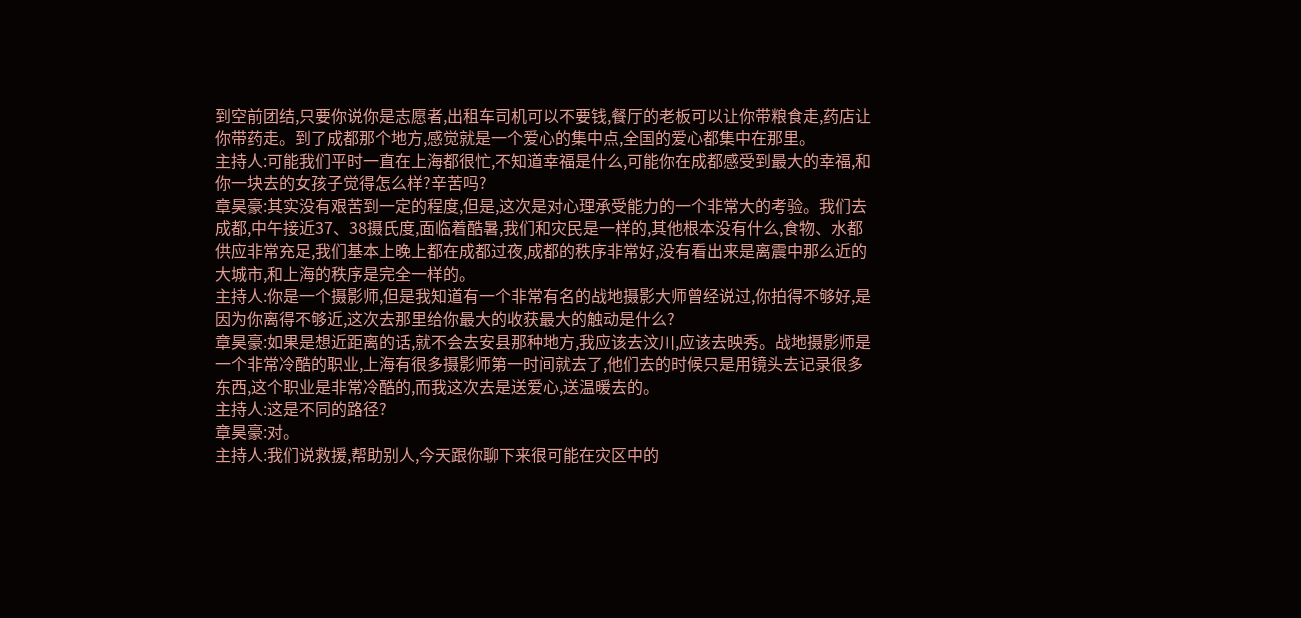到空前团结,只要你说你是志愿者,出租车司机可以不要钱,餐厅的老板可以让你带粮食走,药店让你带药走。到了成都那个地方,感觉就是一个爱心的集中点,全国的爱心都集中在那里。
主持人:可能我们平时一直在上海都很忙,不知道幸福是什么,可能你在成都感受到最大的幸福,和你一块去的女孩子觉得怎么样?辛苦吗?
章昊豪:其实没有艰苦到一定的程度,但是,这次是对心理承受能力的一个非常大的考验。我们去成都,中午接近37、38摄氏度,面临着酷暑,我们和灾民是一样的,其他根本没有什么,食物、水都供应非常充足,我们基本上晚上都在成都过夜,成都的秩序非常好,没有看出来是离震中那么近的大城市,和上海的秩序是完全一样的。
主持人:你是一个摄影师,但是我知道有一个非常有名的战地摄影大师曾经说过,你拍得不够好,是因为你离得不够近,这次去那里给你最大的收获最大的触动是什么?
章昊豪:如果是想近距离的话,就不会去安县那种地方,我应该去汶川,应该去映秀。战地摄影师是一个非常冷酷的职业,上海有很多摄影师第一时间就去了,他们去的时候只是用镜头去记录很多东西,这个职业是非常冷酷的,而我这次去是送爱心,送温暖去的。
主持人:这是不同的路径?
章昊豪:对。
主持人:我们说救援,帮助别人,今天跟你聊下来很可能在灾区中的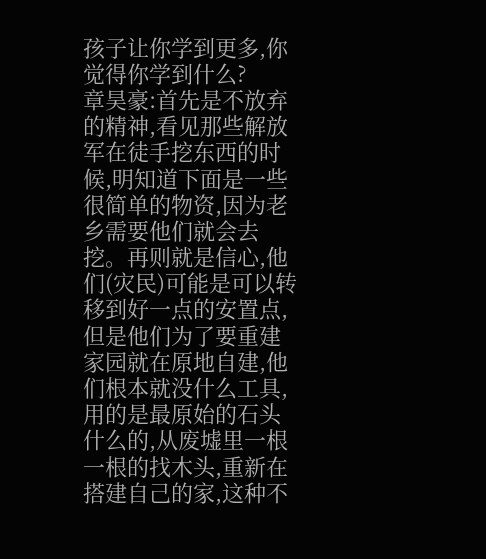孩子让你学到更多,你觉得你学到什么?
章昊豪:首先是不放弃的精神,看见那些解放军在徒手挖东西的时候,明知道下面是一些很简单的物资,因为老乡需要他们就会去挖。再则就是信心,他们(灾民)可能是可以转移到好一点的安置点,但是他们为了要重建家园就在原地自建,他们根本就没什么工具,用的是最原始的石头什么的,从废墟里一根一根的找木头,重新在搭建自己的家,这种不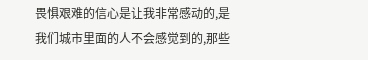畏惧艰难的信心是让我非常感动的,是我们城市里面的人不会感觉到的,那些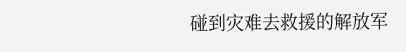碰到灾难去救援的解放军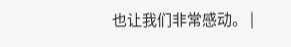也让我们非常感动。 |